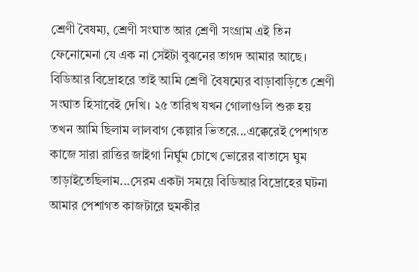শ্রেণী বৈষম্য, শ্রেণী সংঘাত আর শ্রেণী সংগ্রাম এই তিন ফেনোমেনা যে এক না সেইটা বুঝনের তাগদ আমার আছে। বিডিআর বিদ্রোহরে তাই আমি শ্রেণী বৈষম্যের বাড়াবাড়িতে শ্রেণী সংঘাত হিসাবেই দেখি। ২৫ তারিখ যখন গোলাগুলি শুরু হয় তখন আমি ছিলাম লালবাগ কেল্লার ভিতরে...এক্কেরেই পেশাগত কাজে সারা রাত্তির জাইগা নির্ঘুম চোখে ভোরের বাতাসে ঘুম তাড়াইতেছিলাম...সেরম একটা সময়ে বিডিআর বিদ্রোহের ঘটনা আমার পেশাগত কাজটারে হুমকীর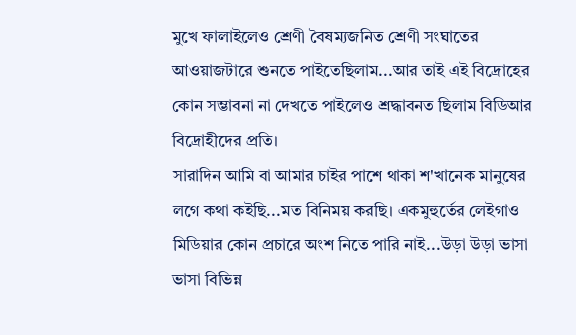মুখে ফালাইলেও শ্রেণী বৈষম্যজনিত শ্রেণী সংঘাতের আওয়াজটারে শুনতে পাইতেছিলাম...আর তাই এই বিদ্রোহের কোন সম্ভাবনা না দেখতে পাইলেও শ্রদ্ধাবনত ছিলাম বিডিআর বিদ্রোহীদের প্রতি।
সারাদিন আমি বা আমার চাইর পাশে থাকা শ'খানেক মানুষের লগে কথা কইছি...মত বিনিময় করছি। একমুহুর্তের লেইগাও মিডিয়ার কোন প্রচারে অংশ নিতে পারি নাই...উড়া উড়া ভাসা ভাসা বিভিন্ন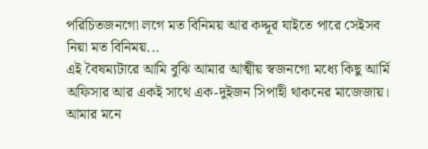পরিচিতজনগো লগে মত বিনিময় আর কদ্দূর যাইতে পারে সেইসব নিয়া মত বিনিময়...
এই বৈষম্যটারে আমি বুঝি আমার আত্মীয় স্বজনগো মধ্যে কিছু আর্মি অফিসার আর একই সাথে এক-দুইজন সিপাহী থাকনের মাজেজায়। আমার মনে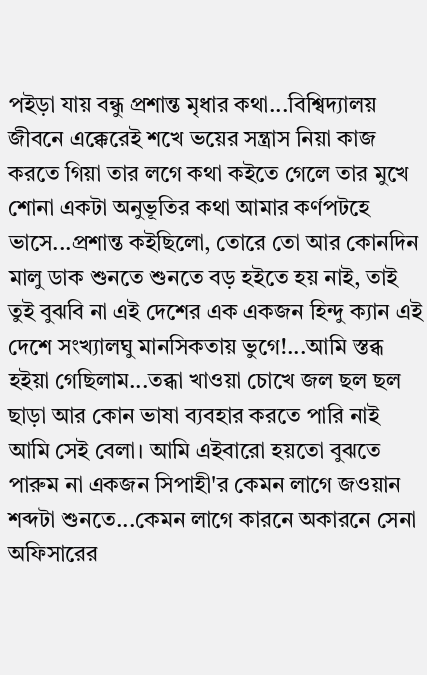পইড়া যায় বন্ধু প্রশান্ত মৃধার কথা...বিশ্বিদ্যালয় জীবনে এক্কেরেই শখে ভয়ের সন্ত্রাস নিয়া কাজ করতে গিয়া তার লগে কথা কইতে গেলে তার মুখে শোনা একটা অনুভূতির কথা আমার কর্ণপটহে ভাসে...প্রশান্ত কইছিলো, তোরে তো আর কোনদিন মালু ডাক শুনতে শুনতে বড় হইতে হয় নাই, তাই তুই বুঝবি না এই দেশের এক একজন হিন্দু ক্যান এই দেশে সংখ্যালঘু মানসিকতায় ভুগে!...আমি স্তব্ধ হইয়া গেছিলাম...তব্ধা খাওয়া চোখে জল ছল ছল ছাড়া আর কোন ভাষা ব্যবহার করতে পারি নাই আমি সেই বেলা। আমি এইবারো হয়তো বুঝতে পারুম না একজন সিপাহী'র কেমন লাগে জওয়ান শব্দটা শুনতে...কেমন লাগে কারনে অকারনে সেনা অফিসারের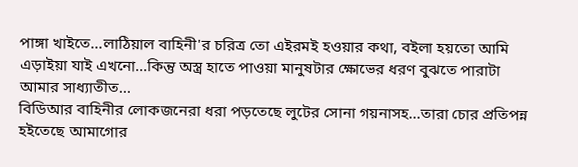পাঙ্গা খাইতে...লাঠিয়াল বাহিনী'র চরিত্র তো এইরমই হওয়ার কথা, বইলা হয়তো আমি এড়াইয়া যাই এখনো...কিন্তু অস্ত্র হাতে পাওয়া মানুষটার ক্ষোভের ধরণ বুঝতে পারাটা আমার সাধ্যাতীত...
বিডিআর বাহিনীর লোকজনেরা ধরা পড়তেছে লুটের সোনা গয়নাসহ...তারা চোর প্রতিপন্ন হইতেছে আমাগোর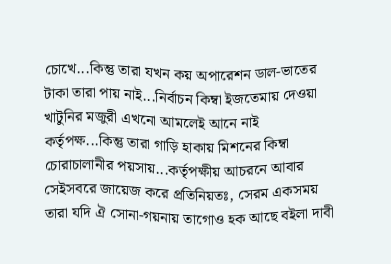চোখে...কিন্তু তারা যখন কয় অপারেশন ডাল-ভাতের টাকা তারা পায় নাই...নির্বাচন কিম্বা ইজতেমায় দেওয়া খাটুনির মজুরী এখনো আমলেই আনে নাই কর্তৃপক্ষ...কিন্তু তারা গাড়ি হাকায় মিশনের কিম্বা চোরাচালানীর পয়সায়...কর্তৃপক্ষীয় আচরনে আবার সেইসবরে জায়েজ করে প্রতিনিয়তঃ, সেরম একসময় তারা যদি ঐ সোনা-গয়নায় তাগোও হক আছে বইলা দাবী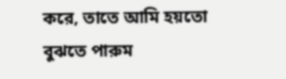করে, তাতে আমি হয়তো বুঝতে পারুম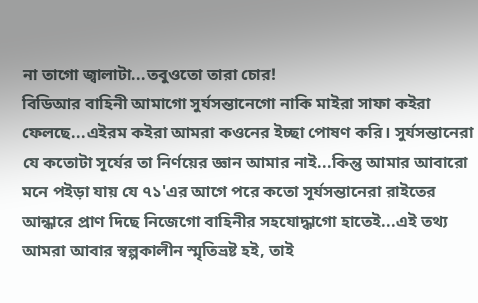না তাগো জ্বালাটা...তবুওতো তারা চোর!
বিডিআর বাহিনী আমাগো সুর্যসন্তানেগো নাকি মাইরা সাফা কইরা ফেলছে...এইরম কইরা আমরা কওনের ইচ্ছা পোষণ করি। সুর্যসন্তানেরা যে কতোটা সূর্যের তা নির্ণয়ের জ্ঞান আমার নাই...কিন্তু আমার আবারো মনে পইড়া যায় যে ৭১'এর আগে পরে কতো সূর্যসন্তানেরা রাইতের আন্ধারে প্রাণ দিছে নিজেগো বাহিনীর সহযোদ্ধাগো হাতেই...এই তথ্য আমরা আবার স্বল্পকালীন স্মৃতিভ্রষ্ট হই, তাই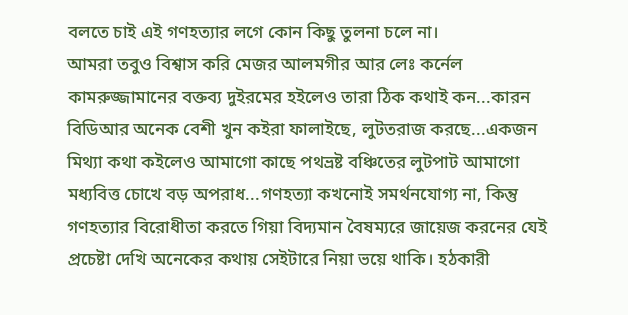বলতে চাই এই গণহত্যার লগে কোন কিছু তুলনা চলে না।
আমরা তবুও বিশ্বাস করি মেজর আলমগীর আর লেঃ কর্নেল কামরুজ্জামানের বক্তব্য দুইরমের হইলেও তারা ঠিক কথাই কন...কারন বিডিআর অনেক বেশী খুন কইরা ফালাইছে, লুটতরাজ করছে...একজন মিথ্যা কথা কইলেও আমাগো কাছে পথভ্রষ্ট বঞ্চিতের লুটপাট আমাগো মধ্যবিত্ত চোখে বড় অপরাধ...গণহত্যা কখনোই সমর্থনযোগ্য না, কিন্তু গণহত্যার বিরোধীতা করতে গিয়া বিদ্যমান বৈষম্যরে জায়েজ করনের যেই প্রচেষ্টা দেখি অনেকের কথায় সেইটারে নিয়া ভয়ে থাকি। হঠকারী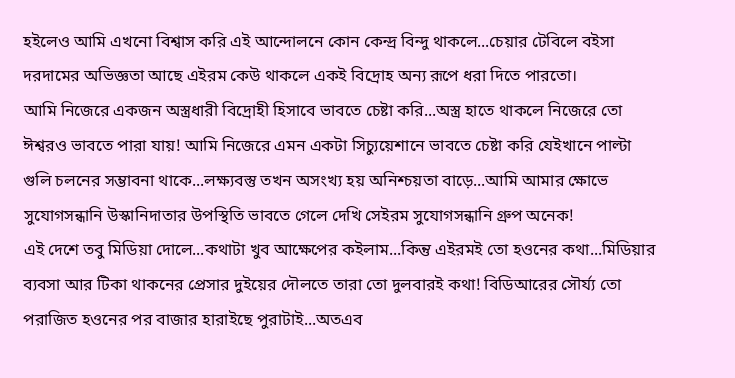হইলেও আমি এখনো বিশ্বাস করি এই আন্দোলনে কোন কেন্দ্র বিন্দু থাকলে...চেয়ার টেবিলে বইসা দরদামের অভিজ্ঞতা আছে এইরম কেউ থাকলে একই বিদ্রোহ অন্য রূপে ধরা দিতে পারতো।
আমি নিজেরে একজন অস্ত্রধারী বিদ্রোহী হিসাবে ভাবতে চেষ্টা করি...অস্ত্র হাতে থাকলে নিজেরে তো ঈশ্বরও ভাবতে পারা যায়! আমি নিজেরে এমন একটা সিচ্যুয়েশানে ভাবতে চেষ্টা করি যেইখানে পাল্টা গুলি চলনের সম্ভাবনা থাকে...লক্ষ্যবস্তু তখন অসংখ্য হয় অনিশ্চয়তা বাড়ে...আমি আমার ক্ষোভে সুযোগসন্ধানি উস্কানিদাতার উপস্থিতি ভাবতে গেলে দেখি সেইরম সুযোগসন্ধানি গ্রুপ অনেক!
এই দেশে তবু মিডিয়া দোলে...কথাটা খুব আক্ষেপের কইলাম...কিন্তু এইরমই তো হওনের কথা...মিডিয়ার ব্যবসা আর টিকা থাকনের প্রেসার দুইয়ের দৌলতে তারা তো দুলবারই কথা! বিডিআরের সৌর্য্য তো পরাজিত হওনের পর বাজার হারাইছে পুরাটাই...অতএব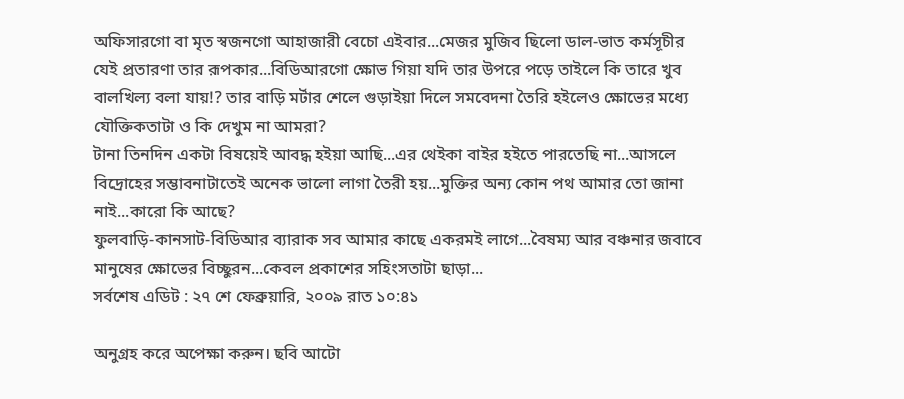অফিসারগো বা মৃত স্বজনগো আহাজারী বেচো এইবার...মেজর মুজিব ছিলো ডাল-ভাত কর্মসূচীর যেই প্রতারণা তার রূপকার...বিডিআরগো ক্ষোভ গিয়া যদি তার উপরে পড়ে তাইলে কি তারে খুব বালখিল্য বলা যায়!? তার বাড়ি মর্টার শেলে গুড়াইয়া দিলে সমবেদনা তৈরি হইলেও ক্ষোভের মধ্যে যৌক্তিকতাটা ও কি দেখুম না আমরা?
টানা তিনদিন একটা বিষয়েই আবদ্ধ হইয়া আছি...এর থেইকা বাইর হইতে পারতেছি না...আসলে বিদ্রোহের সম্ভাবনাটাতেই অনেক ভালো লাগা তৈরী হয়...মুক্তির অন্য কোন পথ আমার তো জানা নাই...কারো কি আছে?
ফুলবাড়ি-কানসাট-বিডিআর ব্যারাক সব আমার কাছে একরমই লাগে...বৈষম্য আর বঞ্চনার জবাবে মানুষের ক্ষোভের বিচ্ছুরন...কেবল প্রকাশের সহিংসতাটা ছাড়া...
সর্বশেষ এডিট : ২৭ শে ফেব্রুয়ারি, ২০০৯ রাত ১০:৪১

অনুগ্রহ করে অপেক্ষা করুন। ছবি আটো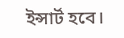ইন্সার্ট হবে।